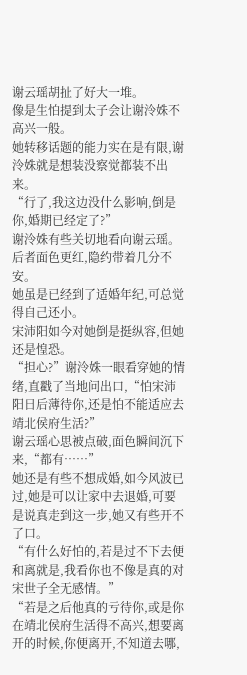谢云瑶胡扯了好大一堆。
像是生怕提到太子会让谢泠姝不高兴一般。
她转移话题的能力实在是有限,谢泠姝就是想装没察觉都装不出来。
“行了,我这边没什么影响,倒是你,婚期已经定了?”
谢泠姝有些关切地看向谢云瑶。
后者面色更红,隐约带着几分不安。
她虽是已经到了适婚年纪,可总觉得自己还小。
宋沛阳如今对她倒是挺纵容,但她还是惶恐。
“担心?”谢泠姝一眼看穿她的情绪,直戳了当地问出口,“怕宋沛阳日后薄待你,还是怕不能适应去靖北侯府生活?”
谢云瑶心思被点破,面色瞬间沉下来,“都有……”
她还是有些不想成婚,如今风波已过,她是可以让家中去退婚,可要是说真走到这一步,她又有些开不了口。
“有什么好怕的,若是过不下去便和离就是,我看你也不像是真的对宋世子全无感情。”
“若是之后他真的亏待你,或是你在靖北侯府生活得不高兴,想要离开的时候,你便离开,不知道去哪,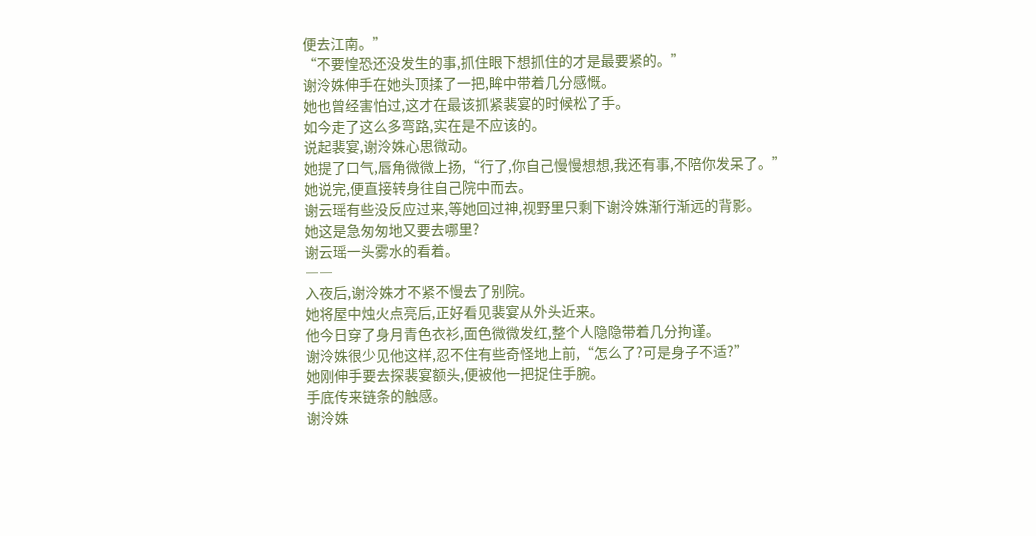便去江南。”
“不要惶恐还没发生的事,抓住眼下想抓住的才是最要紧的。”
谢泠姝伸手在她头顶揉了一把,眸中带着几分感慨。
她也曾经害怕过,这才在最该抓紧裴宴的时候松了手。
如今走了这么多弯路,实在是不应该的。
说起裴宴,谢泠姝心思微动。
她提了口气,唇角微微上扬,“行了,你自己慢慢想想,我还有事,不陪你发呆了。”
她说完,便直接转身往自己院中而去。
谢云瑶有些没反应过来,等她回过神,视野里只剩下谢泠姝渐行渐远的背影。
她这是急匆匆地又要去哪里?
谢云瑶一头雾水的看着。
――
入夜后,谢泠姝才不紧不慢去了别院。
她将屋中烛火点亮后,正好看见裴宴从外头近来。
他今日穿了身月青色衣衫,面色微微发红,整个人隐隐带着几分拘谨。
谢泠姝很少见他这样,忍不住有些奇怪地上前,“怎么了?可是身子不适?”
她刚伸手要去探裴宴额头,便被他一把捉住手腕。
手底传来链条的触感。
谢泠姝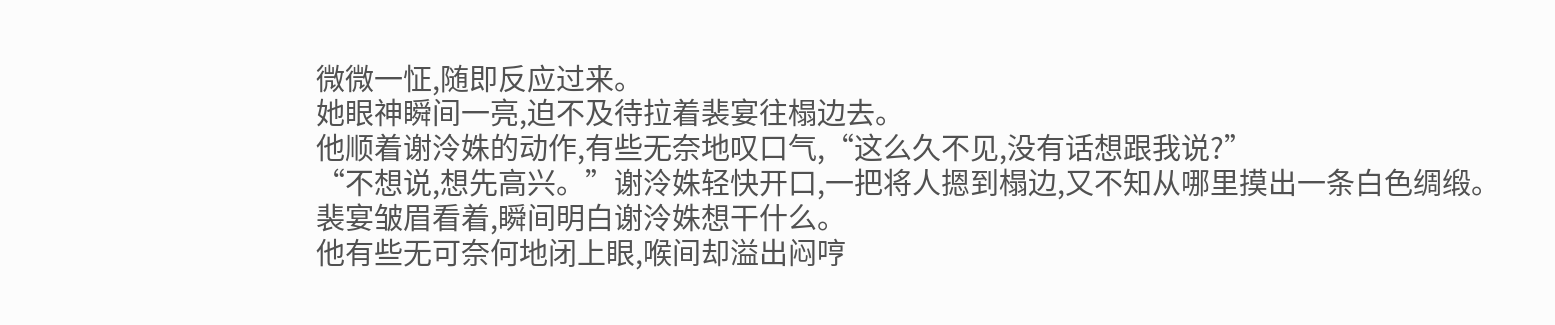微微一怔,随即反应过来。
她眼神瞬间一亮,迫不及待拉着裴宴往榻边去。
他顺着谢泠姝的动作,有些无奈地叹口气,“这么久不见,没有话想跟我说?”
“不想说,想先高兴。”谢泠姝轻快开口,一把将人摁到榻边,又不知从哪里摸出一条白色绸缎。
裴宴皱眉看着,瞬间明白谢泠姝想干什么。
他有些无可奈何地闭上眼,喉间却溢出闷哼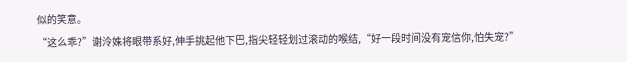似的笑意。
“这么乖?”谢泠姝将眼带系好,伸手挑起他下巴,指尖轻轻划过滚动的喉结,“好一段时间没有宠信你,怕失宠?”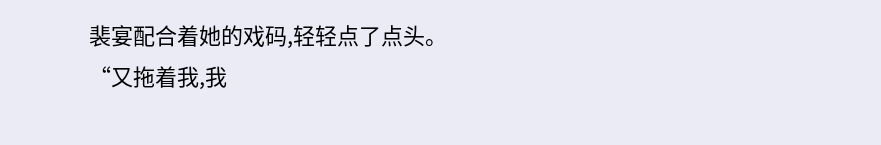裴宴配合着她的戏码,轻轻点了点头。
“又拖着我,我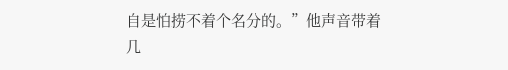自是怕捞不着个名分的。”他声音带着几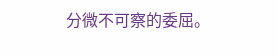分微不可察的委屈。